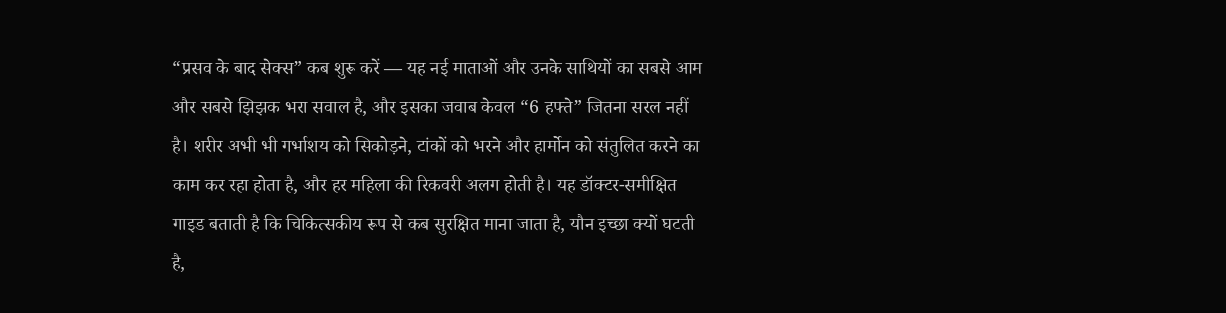“प्रसव के बाद सेक्स” कब शुरू करें — यह नई माताओं और उनके साथियों का सबसे आम और सबसे झिझक भरा सवाल है, और इसका जवाब केवल “6 हफ्ते” जितना सरल नहीं है। शरीर अभी भी गर्भाशय को सिकोड़ने, टांकों को भरने और हार्मोन को संतुलित करने का काम कर रहा होता है, और हर महिला की रिकवरी अलग होती है। यह डॉक्टर-समीक्षित गाइड बताती है कि चिकित्सकीय रूप से कब सुरक्षित माना जाता है, यौन इच्छा क्यों घटती है,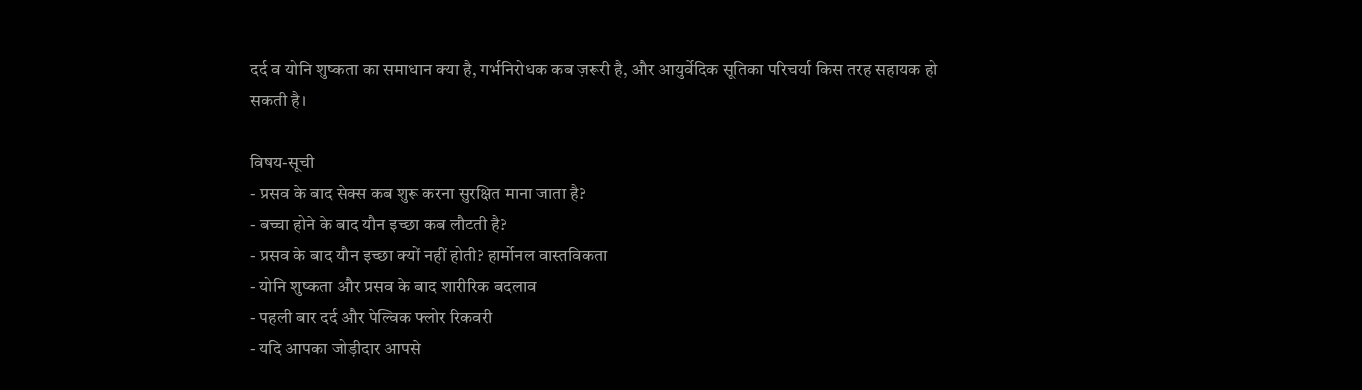दर्द व योनि शुष्कता का समाधान क्या है, गर्भनिरोधक कब ज़रूरी है, और आयुर्वेदिक सूतिका परिचर्या किस तरह सहायक हो सकती है।

विषय-सूची
- प्रसव के बाद सेक्स कब शुरू करना सुरक्षित माना जाता है?
- बच्चा होने के बाद यौन इच्छा कब लौटती है?
- प्रसव के बाद यौन इच्छा क्यों नहीं होती? हार्मोनल वास्तविकता
- योनि शुष्कता और प्रसव के बाद शारीरिक बदलाव
- पहली बार दर्द और पेल्विक फ्लोर रिकवरी
- यदि आपका जोड़ीदार आपसे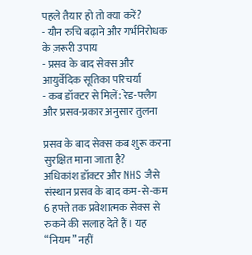पहले तैयार हो तो क्या करें?
- यौन रुचि बढ़ाने और गर्भनिरोधक के ज़रूरी उपाय
- प्रसव के बाद सेक्स और आयुर्वेदिक सूतिका परिचर्या
- कब डॉक्टर से मिलें: रेड-फ्लैग और प्रसव-प्रकार अनुसार तुलना

प्रसव के बाद सेक्स कब शुरू करना सुरक्षित माना जाता है?
अधिकांश डॉक्टर और NHS जैसे संस्थान प्रसव के बाद कम-से-कम 6 हफ्ते तक प्रवेशात्मक सेक्स से रुकने की सलाह देते हैं। यह “नियम” नहीं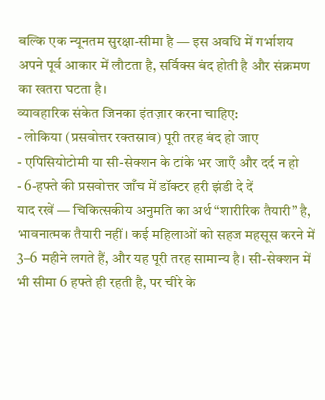बल्कि एक न्यूनतम सुरक्षा-सीमा है — इस अवधि में गर्भाशय अपने पूर्व आकार में लौटता है, सर्विक्स बंद होती है और संक्रमण का खतरा घटता है।
व्यावहारिक संकेत जिनका इंतज़ार करना चाहिए:
- लोकिया (प्रसवोत्तर रक्तस्राव) पूरी तरह बंद हो जाए
- एपिसियोटोमी या सी-सेक्शन के टांके भर जाएँ और दर्द न हो
- 6-हफ्ते की प्रसवोत्तर जाँच में डॉक्टर हरी झंडी दे दें
याद रखें — चिकित्सकीय अनुमति का अर्थ “शारीरिक तैयारी” है, भावनात्मक तैयारी नहीं। कई महिलाओं को सहज महसूस करने में 3–6 महीने लगते हैं, और यह पूरी तरह सामान्य है। सी-सेक्शन में भी सीमा 6 हफ्ते ही रहती है, पर चीरे के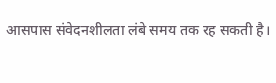आसपास संवेदनशीलता लंबे समय तक रह सकती है।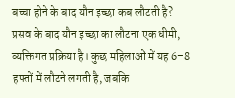बच्चा होने के बाद यौन इच्छा कब लौटती है?
प्रसव के बाद यौन इच्छा का लौटना एक धीमी, व्यक्तिगत प्रक्रिया है। कुछ महिलाओं में यह 6–8 हफ्तों में लौटने लगती है, जबकि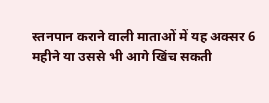स्तनपान कराने वाली माताओं में यह अक्सर 6 महीने या उससे भी आगे खिंच सकती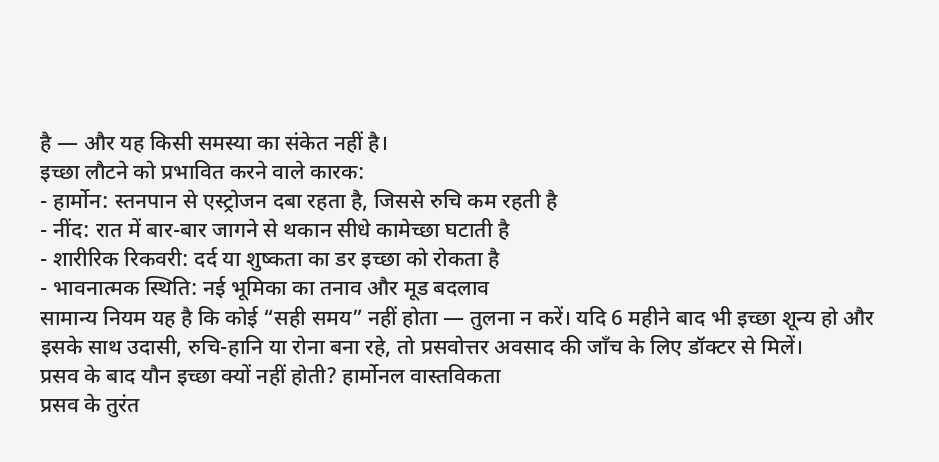है — और यह किसी समस्या का संकेत नहीं है।
इच्छा लौटने को प्रभावित करने वाले कारक:
- हार्मोन: स्तनपान से एस्ट्रोजन दबा रहता है, जिससे रुचि कम रहती है
- नींद: रात में बार-बार जागने से थकान सीधे कामेच्छा घटाती है
- शारीरिक रिकवरी: दर्द या शुष्कता का डर इच्छा को रोकता है
- भावनात्मक स्थिति: नई भूमिका का तनाव और मूड बदलाव
सामान्य नियम यह है कि कोई “सही समय” नहीं होता — तुलना न करें। यदि 6 महीने बाद भी इच्छा शून्य हो और इसके साथ उदासी, रुचि-हानि या रोना बना रहे, तो प्रसवोत्तर अवसाद की जाँच के लिए डॉक्टर से मिलें।
प्रसव के बाद यौन इच्छा क्यों नहीं होती? हार्मोनल वास्तविकता
प्रसव के तुरंत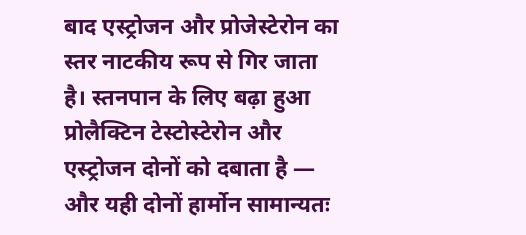बाद एस्ट्रोजन और प्रोजेस्टेरोन का स्तर नाटकीय रूप से गिर जाता है। स्तनपान के लिए बढ़ा हुआ प्रोलैक्टिन टेस्टोस्टेरोन और एस्ट्रोजन दोनों को दबाता है — और यही दोनों हार्मोन सामान्यतः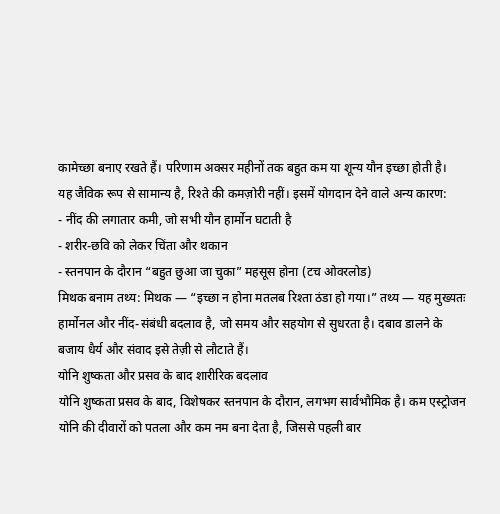कामेच्छा बनाए रखते हैं। परिणाम अक्सर महीनों तक बहुत कम या शून्य यौन इच्छा होती है।
यह जैविक रूप से सामान्य है, रिश्ते की कमज़ोरी नहीं। इसमें योगदान देने वाले अन्य कारण:
- नींद की लगातार कमी, जो सभी यौन हार्मोन घटाती है
- शरीर-छवि को लेकर चिंता और थकान
- स्तनपान के दौरान “बहुत छुआ जा चुका” महसूस होना (टच ओवरलोड)
मिथक बनाम तथ्य: मिथक — “इच्छा न होना मतलब रिश्ता ठंडा हो गया।” तथ्य — यह मुख्यतः हार्मोनल और नींद-संबंधी बदलाव है, जो समय और सहयोग से सुधरता है। दबाव डालने के बजाय धैर्य और संवाद इसे तेज़ी से लौटाते हैं।
योनि शुष्कता और प्रसव के बाद शारीरिक बदलाव
योनि शुष्कता प्रसव के बाद, विशेषकर स्तनपान के दौरान, लगभग सार्वभौमिक है। कम एस्ट्रोजन योनि की दीवारों को पतला और कम नम बना देता है, जिससे पहली बार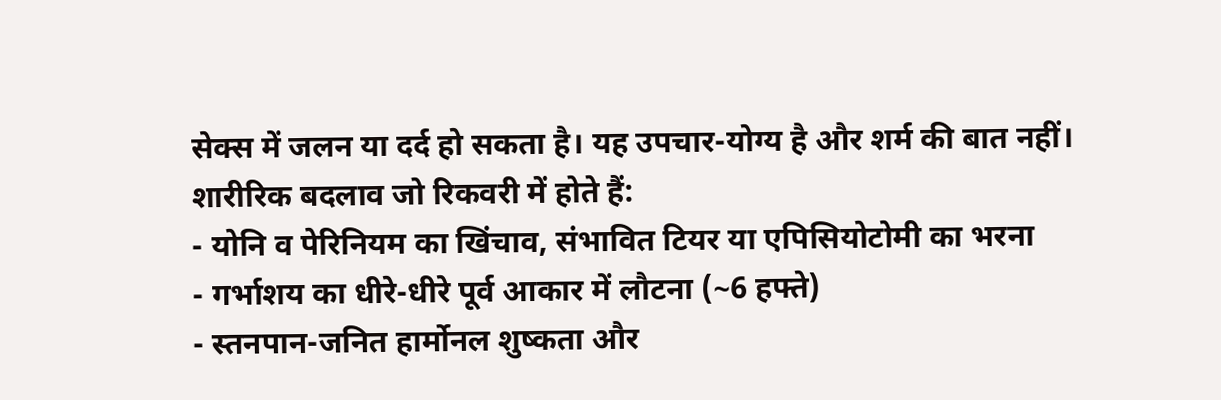सेक्स में जलन या दर्द हो सकता है। यह उपचार-योग्य है और शर्म की बात नहीं।
शारीरिक बदलाव जो रिकवरी में होते हैं:
- योनि व पेरिनियम का खिंचाव, संभावित टियर या एपिसियोटोमी का भरना
- गर्भाशय का धीरे-धीरे पूर्व आकार में लौटना (~6 हफ्ते)
- स्तनपान-जनित हार्मोनल शुष्कता और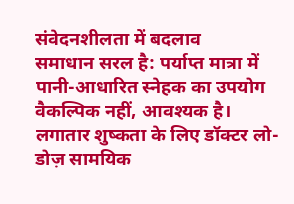संवेदनशीलता में बदलाव
समाधान सरल है: पर्याप्त मात्रा में पानी-आधारित स्नेहक का उपयोग वैकल्पिक नहीं, आवश्यक है। लगातार शुष्कता के लिए डॉक्टर लो-डोज़ सामयिक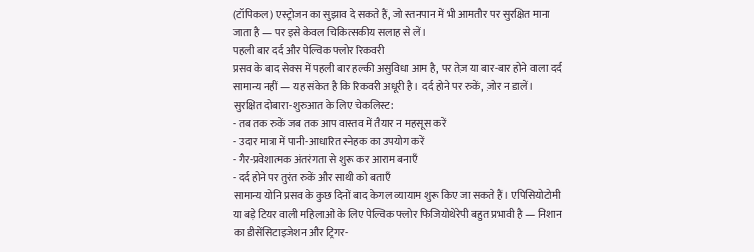(टॉपिकल) एस्ट्रोजन का सुझाव दे सकते हैं, जो स्तनपान में भी आमतौर पर सुरक्षित माना जाता है — पर इसे केवल चिकित्सकीय सलाह से लें।
पहली बार दर्द और पेल्विक फ्लोर रिकवरी
प्रसव के बाद सेक्स में पहली बार हल्की असुविधा आम है, पर तेज़ या बार-बार होने वाला दर्द सामान्य नहीं — यह संकेत है कि रिकवरी अधूरी है। दर्द होने पर रुकें, ज़ोर न डालें।
सुरक्षित दोबारा-शुरुआत के लिए चेकलिस्ट:
- तब तक रुकें जब तक आप वास्तव में तैयार न महसूस करें
- उदार मात्रा में पानी-आधारित स्नेहक का उपयोग करें
- गैर-प्रवेशात्मक अंतरंगता से शुरू कर आराम बनाएँ
- दर्द होने पर तुरंत रुकें और साथी को बताएँ
सामान्य योनि प्रसव के कुछ दिनों बाद केगल व्यायाम शुरू किए जा सकते हैं। एपिसियोटोमी या बड़े टियर वाली महिलाओं के लिए पेल्विक फ्लोर फिजियोथेरेपी बहुत प्रभावी है — निशान का डीसेंसिटाइजेशन और ट्रिगर-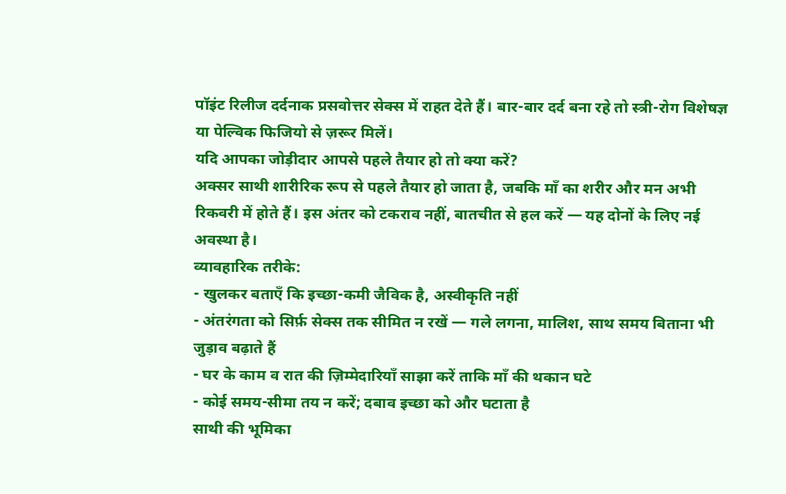पॉइंट रिलीज दर्दनाक प्रसवोत्तर सेक्स में राहत देते हैं। बार-बार दर्द बना रहे तो स्त्री-रोग विशेषज्ञ या पेल्विक फिजियो से ज़रूर मिलें।
यदि आपका जोड़ीदार आपसे पहले तैयार हो तो क्या करें?
अक्सर साथी शारीरिक रूप से पहले तैयार हो जाता है, जबकि माँ का शरीर और मन अभी रिकवरी में होते हैं। इस अंतर को टकराव नहीं, बातचीत से हल करें — यह दोनों के लिए नई अवस्था है।
व्यावहारिक तरीके:
- खुलकर बताएँ कि इच्छा-कमी जैविक है, अस्वीकृति नहीं
- अंतरंगता को सिर्फ़ सेक्स तक सीमित न रखें — गले लगना, मालिश, साथ समय बिताना भी जुड़ाव बढ़ाते हैं
- घर के काम व रात की ज़िम्मेदारियाँ साझा करें ताकि माँ की थकान घटे
- कोई समय-सीमा तय न करें; दबाव इच्छा को और घटाता है
साथी की भूमिका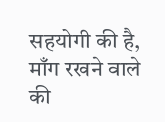सहयोगी की है, माँग रखने वाले की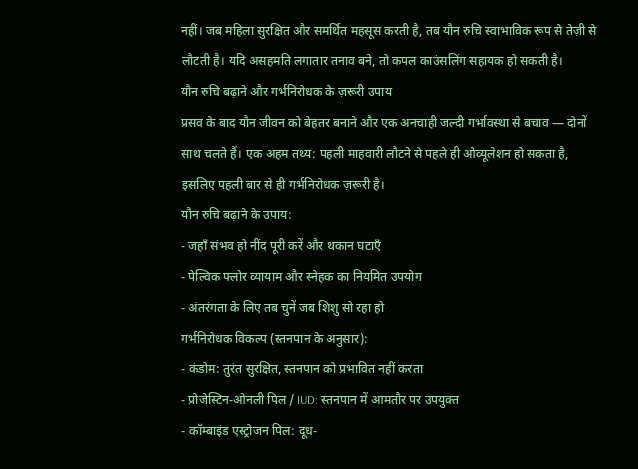नहीं। जब महिला सुरक्षित और समर्थित महसूस करती है, तब यौन रुचि स्वाभाविक रूप से तेज़ी से लौटती है। यदि असहमति लगातार तनाव बने, तो कपल काउंसलिंग सहायक हो सकती है।
यौन रुचि बढ़ाने और गर्भनिरोधक के ज़रूरी उपाय
प्रसव के बाद यौन जीवन को बेहतर बनाने और एक अनचाही जल्दी गर्भावस्था से बचाव — दोनों साथ चलते हैं। एक अहम तथ्य: पहली माहवारी लौटने से पहले ही ओव्यूलेशन हो सकता है, इसलिए पहली बार से ही गर्भनिरोधक ज़रूरी है।
यौन रुचि बढ़ाने के उपाय:
- जहाँ संभव हो नींद पूरी करें और थकान घटाएँ
- पेल्विक फ्लोर व्यायाम और स्नेहक का नियमित उपयोग
- अंतरंगता के लिए तब चुनें जब शिशु सो रहा हो
गर्भनिरोधक विकल्प (स्तनपान के अनुसार):
- कंडोम: तुरंत सुरक्षित, स्तनपान को प्रभावित नहीं करता
- प्रोजेस्टिन-ओनली पिल / IUD: स्तनपान में आमतौर पर उपयुक्त
- कॉम्बाइंड एस्ट्रोजन पिल: दूध-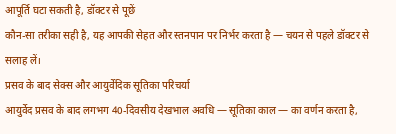आपूर्ति घटा सकती है, डॉक्टर से पूछें
कौन-सा तरीका सही है, यह आपकी सेहत और स्तनपान पर निर्भर करता है — चयन से पहले डॉक्टर से सलाह लें।
प्रसव के बाद सेक्स और आयुर्वेदिक सूतिका परिचर्या
आयुर्वेद प्रसव के बाद लगभग 40-दिवसीय देखभाल अवधि — सूतिका काल — का वर्णन करता है,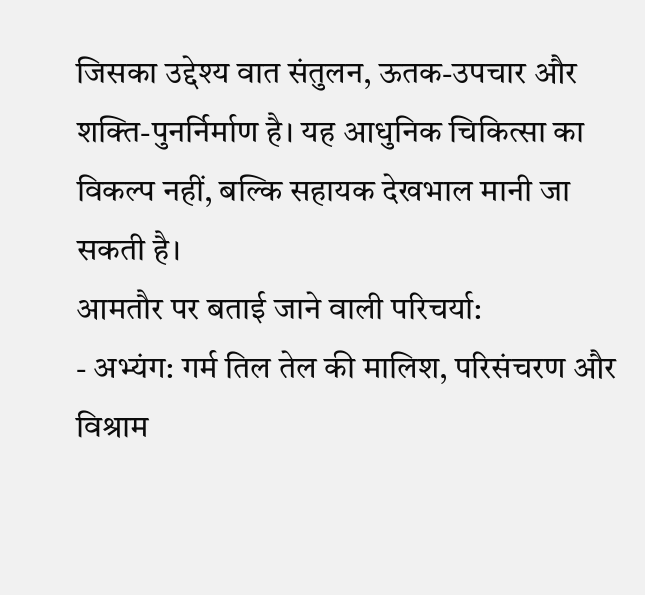जिसका उद्देश्य वात संतुलन, ऊतक-उपचार और शक्ति-पुनर्निर्माण है। यह आधुनिक चिकित्सा का विकल्प नहीं, बल्कि सहायक देखभाल मानी जा सकती है।
आमतौर पर बताई जाने वाली परिचर्या:
- अभ्यंग: गर्म तिल तेल की मालिश, परिसंचरण और विश्राम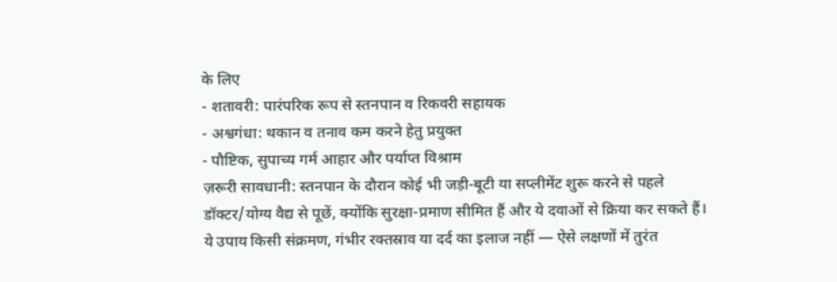के लिए
- शतावरी: पारंपरिक रूप से स्तनपान व रिकवरी सहायक
- अश्वगंधा: थकान व तनाव कम करने हेतु प्रयुक्त
- पौष्टिक, सुपाच्य गर्म आहार और पर्याप्त विश्राम
ज़रूरी सावधानी: स्तनपान के दौरान कोई भी जड़ी-बूटी या सप्लीमेंट शुरू करने से पहले डॉक्टर/योग्य वैद्य से पूछें, क्योंकि सुरक्षा-प्रमाण सीमित हैं और ये दवाओं से क्रिया कर सकते हैं। ये उपाय किसी संक्रमण, गंभीर रक्तस्राव या दर्द का इलाज नहीं — ऐसे लक्षणों में तुरंत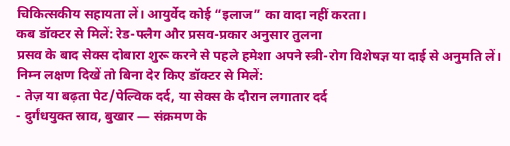चिकित्सकीय सहायता लें। आयुर्वेद कोई “इलाज” का वादा नहीं करता।
कब डॉक्टर से मिलें: रेड-फ्लैग और प्रसव-प्रकार अनुसार तुलना
प्रसव के बाद सेक्स दोबारा शुरू करने से पहले हमेशा अपने स्त्री-रोग विशेषज्ञ या दाई से अनुमति लें। निम्न लक्षण दिखें तो बिना देर किए डॉक्टर से मिलें:
- तेज़ या बढ़ता पेट/पेल्विक दर्द, या सेक्स के दौरान लगातार दर्द
- दुर्गंधयुक्त स्राव, बुखार — संक्रमण के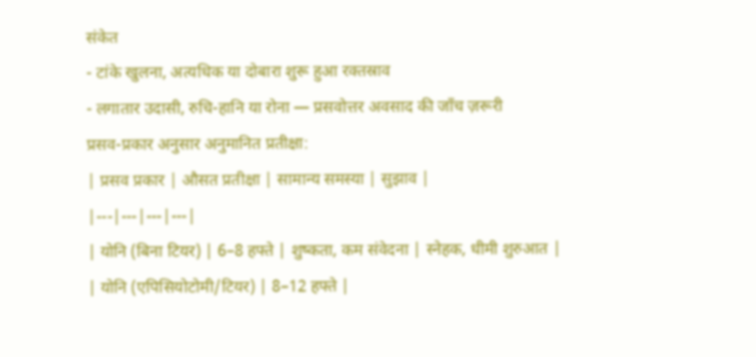संकेत
- टांके खुलना, अत्यधिक या दोबारा शुरू हुआ रक्तस्राव
- लगातार उदासी, रुचि-हानि या रोना — प्रसवोत्तर अवसाद की जाँच ज़रूरी
प्रसव-प्रकार अनुसार अनुमानित प्रतीक्षा:
| प्रसव प्रकार | औसत प्रतीक्षा | सामान्य समस्या | सुझाव |
|---|---|---|---|
| योनि (बिना टियर) | 6–8 हफ्ते | शुष्कता, कम संवेदना | स्नेहक, धीमी शुरुआत |
| योनि (एपिसियोटोमी/टियर) | 8–12 हफ्ते |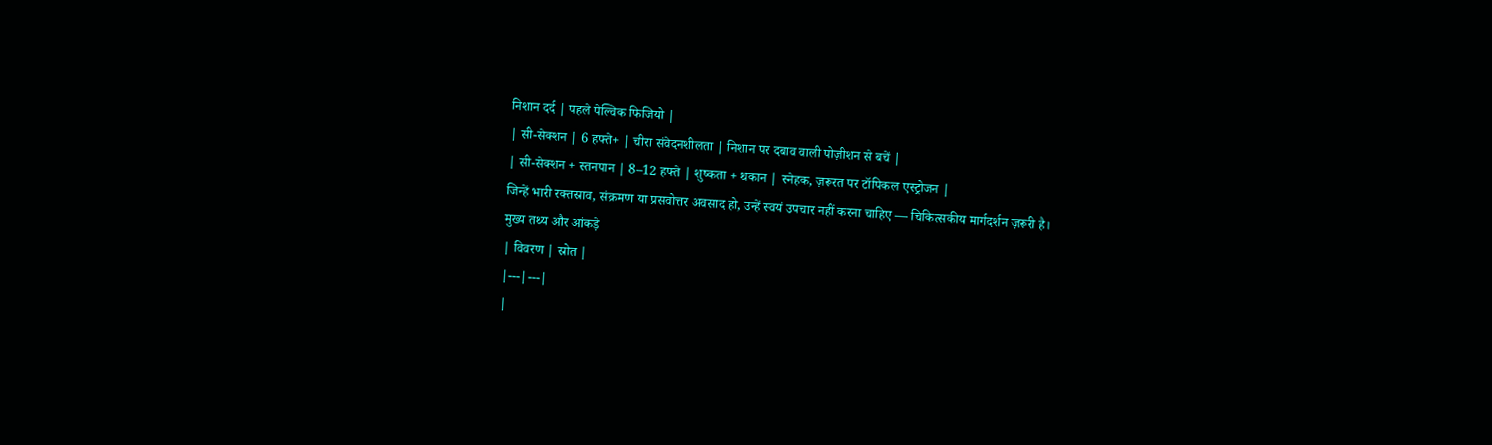निशान दर्द | पहले पेल्विक फिजियो |
| सी-सेक्शन | 6 हफ्ते+ | चीरा संवेदनशीलता | निशान पर दबाव वाली पोज़ीशन से बचें |
| सी-सेक्शन + स्तनपान | 8–12 हफ्ते | शुष्कता + थकान | स्नेहक, ज़रूरत पर टॉपिकल एस्ट्रोजन |
जिन्हें भारी रक्तस्राव, संक्रमण या प्रसवोत्तर अवसाद हो, उन्हें स्वयं उपचार नहीं करना चाहिए — चिकित्सकीय मार्गदर्शन ज़रूरी है।
मुख्य तथ्य और आंकड़े
| विवरण | स्रोत |
|---|---|
|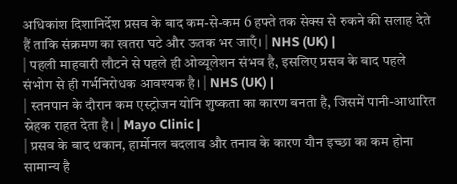अधिकांश दिशानिर्देश प्रसव के बाद कम-से-कम 6 हफ्ते तक सेक्स से रुकने की सलाह देते हैं ताकि संक्रमण का खतरा घटे और ऊतक भर जाएँ। | NHS (UK) |
| पहली माहवारी लौटने से पहले ही ओव्यूलेशन संभव है, इसलिए प्रसव के बाद पहले संभोग से ही गर्भनिरोधक आवश्यक है। | NHS (UK) |
| स्तनपान के दौरान कम एस्ट्रोजन योनि शुष्कता का कारण बनता है, जिसमें पानी-आधारित स्नेहक राहत देता है। | Mayo Clinic |
| प्रसव के बाद थकान, हार्मोनल बदलाव और तनाव के कारण यौन इच्छा का कम होना सामान्य है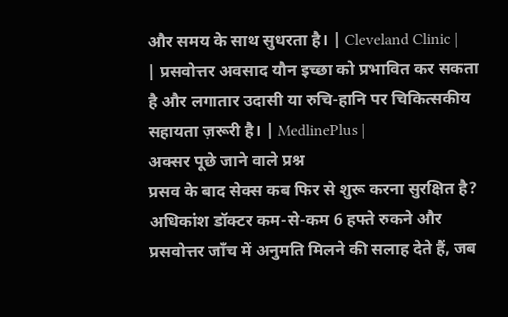और समय के साथ सुधरता है। | Cleveland Clinic |
| प्रसवोत्तर अवसाद यौन इच्छा को प्रभावित कर सकता है और लगातार उदासी या रुचि-हानि पर चिकित्सकीय सहायता ज़रूरी है। | MedlinePlus |
अक्सर पूछे जाने वाले प्रश्न
प्रसव के बाद सेक्स कब फिर से शुरू करना सुरक्षित है?
अधिकांश डॉक्टर कम-से-कम 6 हफ्ते रुकने और प्रसवोत्तर जाँच में अनुमति मिलने की सलाह देते हैं, जब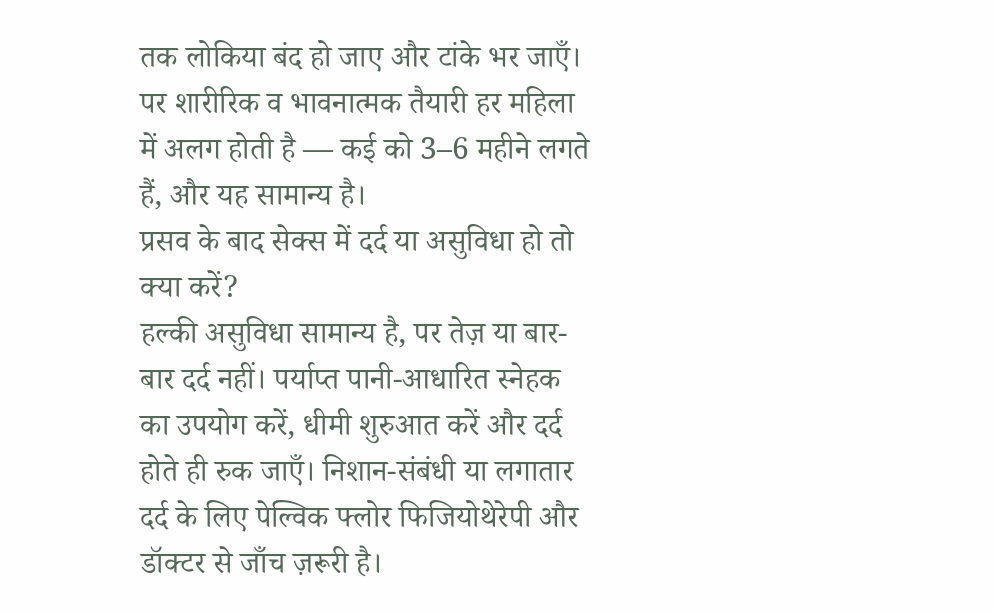तक लोकिया बंद हो जाए और टांके भर जाएँ। पर शारीरिक व भावनात्मक तैयारी हर महिला में अलग होती है — कई को 3–6 महीने लगते हैं, और यह सामान्य है।
प्रसव के बाद सेक्स में दर्द या असुविधा हो तो क्या करें?
हल्की असुविधा सामान्य है, पर तेज़ या बार-बार दर्द नहीं। पर्याप्त पानी-आधारित स्नेहक का उपयोग करें, धीमी शुरुआत करें और दर्द होते ही रुक जाएँ। निशान-संबंधी या लगातार दर्द के लिए पेल्विक फ्लोर फिजियोथेरेपी और डॉक्टर से जाँच ज़रूरी है।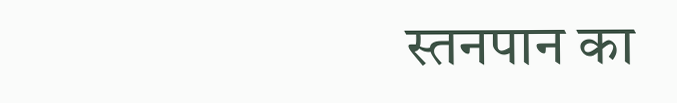स्तनपान का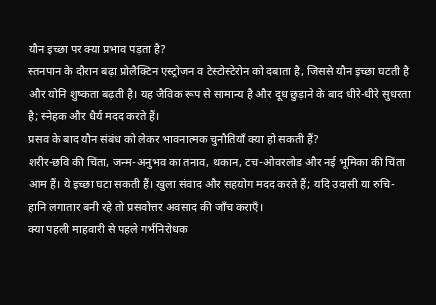यौन इच्छा पर क्या प्रभाव पड़ता है?
स्तनपान के दौरान बढ़ा प्रोलैक्टिन एस्ट्रोजन व टेस्टोस्टेरोन को दबाता है, जिससे यौन इच्छा घटती है और योनि शुष्कता बढ़ती है। यह जैविक रूप से सामान्य है और दूध छुड़ाने के बाद धीरे-धीरे सुधरता है; स्नेहक और धैर्य मदद करते हैं।
प्रसव के बाद यौन संबंध को लेकर भावनात्मक चुनौतियाँ क्या हो सकती हैं?
शरीर-छवि की चिंता, जन्म-अनुभव का तनाव, थकान, टच-ओवरलोड और नई भूमिका की चिंता आम हैं। ये इच्छा घटा सकती हैं। खुला संवाद और सहयोग मदद करते हैं; यदि उदासी या रुचि-हानि लगातार बनी रहे तो प्रसवोत्तर अवसाद की जाँच कराएँ।
क्या पहली माहवारी से पहले गर्भनिरोधक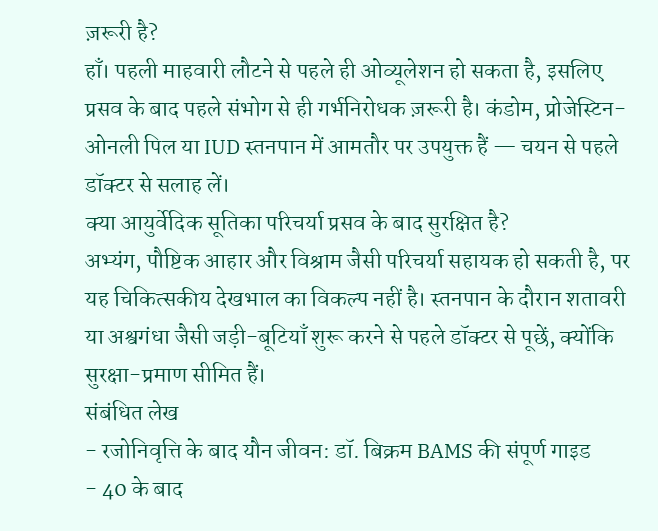ज़रूरी है?
हाँ। पहली माहवारी लौटने से पहले ही ओव्यूलेशन हो सकता है, इसलिए प्रसव के बाद पहले संभोग से ही गर्भनिरोधक ज़रूरी है। कंडोम, प्रोजेस्टिन-ओनली पिल या IUD स्तनपान में आमतौर पर उपयुक्त हैं — चयन से पहले डॉक्टर से सलाह लें।
क्या आयुर्वेदिक सूतिका परिचर्या प्रसव के बाद सुरक्षित है?
अभ्यंग, पौष्टिक आहार और विश्राम जैसी परिचर्या सहायक हो सकती है, पर यह चिकित्सकीय देखभाल का विकल्प नहीं है। स्तनपान के दौरान शतावरी या अश्वगंधा जैसी जड़ी-बूटियाँ शुरू करने से पहले डॉक्टर से पूछें, क्योंकि सुरक्षा-प्रमाण सीमित हैं।
संबंधित लेख
- रजोनिवृत्ति के बाद यौन जीवन: डॉ. बिक्रम BAMS की संपूर्ण गाइड
- 40 के बाद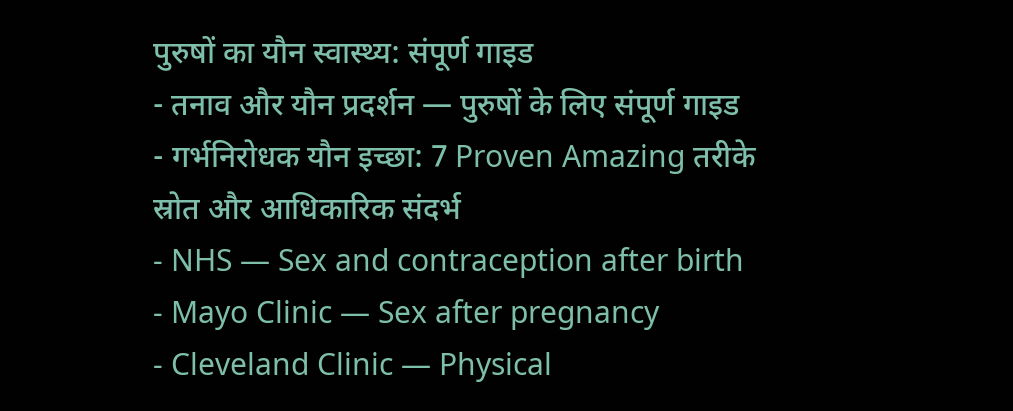पुरुषों का यौन स्वास्थ्य: संपूर्ण गाइड
- तनाव और यौन प्रदर्शन — पुरुषों के लिए संपूर्ण गाइड
- गर्भनिरोधक यौन इच्छा: 7 Proven Amazing तरीके
स्रोत और आधिकारिक संदर्भ
- NHS — Sex and contraception after birth
- Mayo Clinic — Sex after pregnancy
- Cleveland Clinic — Physical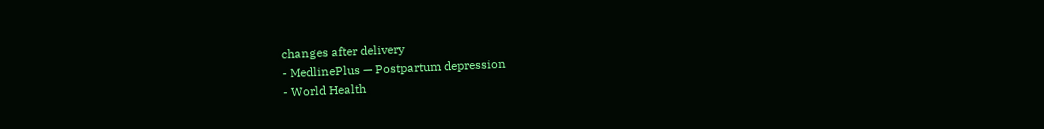changes after delivery
- MedlinePlus — Postpartum depression
- World Health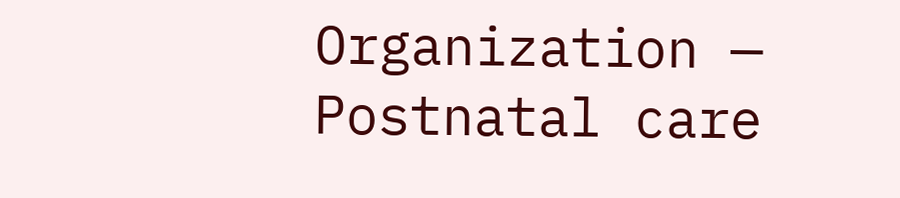Organization — Postnatal care